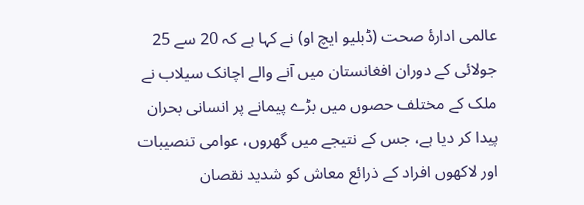عالمی ادارۂ صحت (ڈبلیو ایچ او) نے کہا ہے کہ 20 سے 25 جولائی کے دوران افغانستان میں آنے والے اچانک سیلاب نے ملک کے مختلف حصوں میں بڑے پیمانے پر انسانی بحران پیدا کر دیا ہے، جس کے نتیجے میں گھروں، عوامی تنصیبات اور لاکھوں افراد کے ذرائع معاش کو شدید نقصان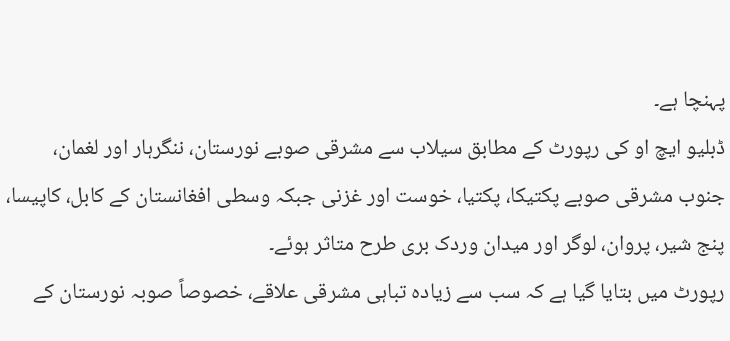پہنچا ہے۔
ڈبلیو ایچ او کی رپورٹ کے مطابق سیلاب سے مشرقی صوبے نورستان، ننگرہار اور لغمان، جنوب مشرقی صوبے پکتیکا، پکتیا، خوست اور غزنی جبکہ وسطی افغانستان کے کابل، کاپیسا، پنج شیر، پروان، لوگر اور میدان وردک بری طرح متاثر ہوئے۔
رپورٹ میں بتایا گیا ہے کہ سب سے زیادہ تباہی مشرقی علاقے، خصوصاً صوبہ نورستان کے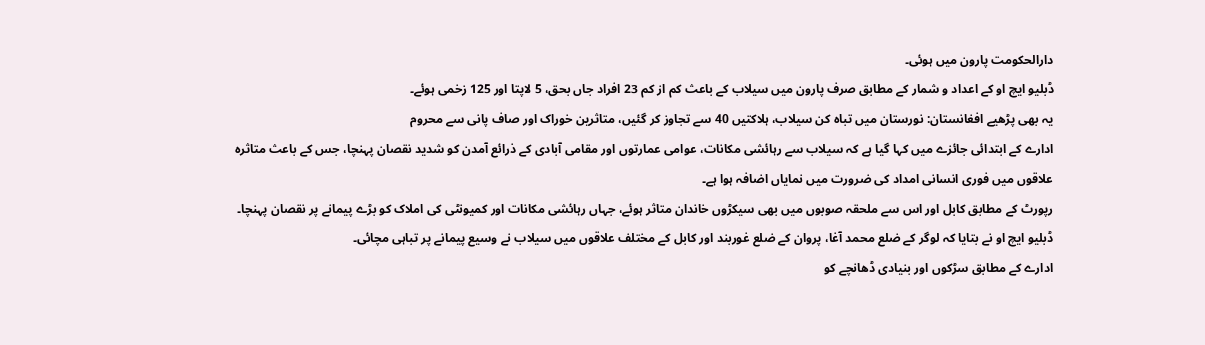دارالحکومت پارون میں ہوئی۔
ڈبلیو ایچ او کے اعداد و شمار کے مطابق صرف پارون میں سیلاب کے باعث کم از کم 23 افراد جاں بحق، 5 لاپتا اور 125 زخمی ہوئے۔
یہ بھی پڑھیے افغانستان: نورستان میں تباہ کن سیلاب، ہلاکتیں 40 سے تجاوز کر گئیں، متاثرین خوراک اور صاف پانی سے محروم
ادارے کے ابتدائی جائزے میں کہا گیا ہے کہ سیلاب سے رہائشی مکانات، عوامی عمارتوں اور مقامی آبادی کے ذرائع آمدن کو شدید نقصان پہنچا، جس کے باعث متاثرہ علاقوں میں فوری انسانی امداد کی ضرورت میں نمایاں اضافہ ہوا ہے۔
رپورٹ کے مطابق کابل اور اس سے ملحقہ صوبوں میں بھی سیکڑوں خاندان متاثر ہوئے، جہاں رہائشی مکانات اور کمیونٹی کی املاک کو بڑے پیمانے پر نقصان پہنچا۔
ڈبلیو ایچ او نے بتایا کہ لوگر کے ضلع محمد آغا، پروان کے ضلع غوربند اور کابل کے مختلف علاقوں میں سیلاب نے وسیع پیمانے پر تباہی مچائی۔
ادارے کے مطابق سڑکوں اور بنیادی ڈھانچے کو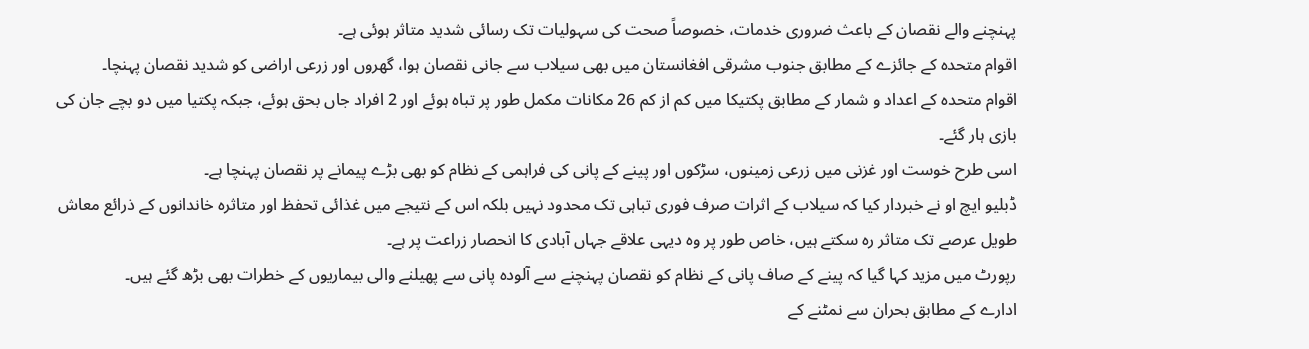پہنچنے والے نقصان کے باعث ضروری خدمات، خصوصاً صحت کی سہولیات تک رسائی شدید متاثر ہوئی ہے۔
اقوام متحدہ کے جائزے کے مطابق جنوب مشرقی افغانستان میں بھی سیلاب سے جانی نقصان ہوا، گھروں اور زرعی اراضی کو شدید نقصان پہنچا۔
اقوام متحدہ کے اعداد و شمار کے مطابق پکتیکا میں کم از کم 26 مکانات مکمل طور پر تباہ ہوئے اور 2 افراد جاں بحق ہوئے، جبکہ پکتیا میں دو بچے جان کی بازی ہار گئے۔
اسی طرح خوست اور غزنی میں زرعی زمینوں، سڑکوں اور پینے کے پانی کی فراہمی کے نظام کو بھی بڑے پیمانے پر نقصان پہنچا ہے۔
ڈبلیو ایچ او نے خبردار کیا کہ سیلاب کے اثرات صرف فوری تباہی تک محدود نہیں بلکہ اس کے نتیجے میں غذائی تحفظ اور متاثرہ خاندانوں کے ذرائع معاش طویل عرصے تک متاثر رہ سکتے ہیں، خاص طور پر وہ دیہی علاقے جہاں آبادی کا انحصار زراعت پر ہے۔
رپورٹ میں مزید کہا گیا کہ پینے کے صاف پانی کے نظام کو نقصان پہنچنے سے آلودہ پانی سے پھیلنے والی بیماریوں کے خطرات بھی بڑھ گئے ہیں۔
ادارے کے مطابق بحران سے نمٹنے کے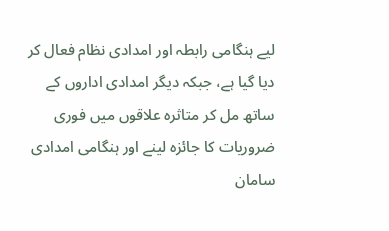لیے ہنگامی رابطہ اور امدادی نظام فعال کر دیا گیا ہے، جبکہ دیگر امدادی اداروں کے ساتھ مل کر متاثرہ علاقوں میں فوری ضروریات کا جائزہ لینے اور ہنگامی امدادی سامان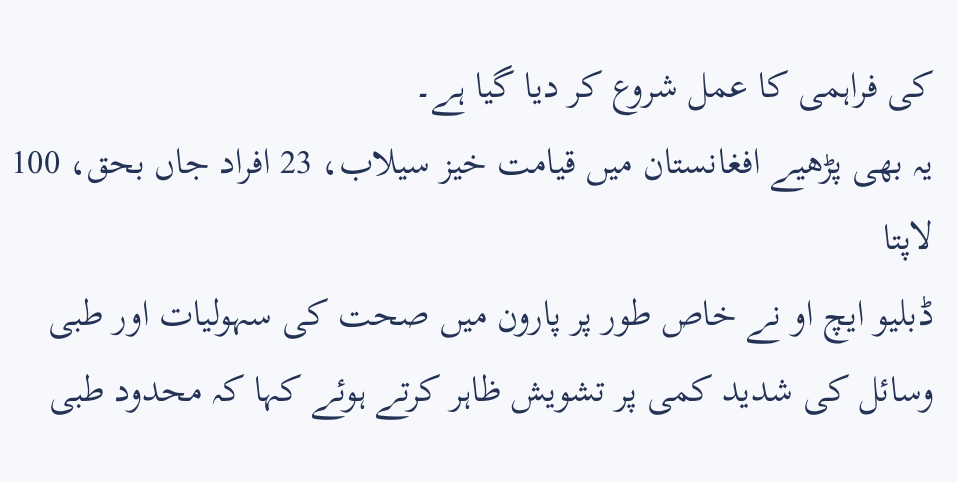کی فراہمی کا عمل شروع کر دیا گیا ہے۔
یہ بھی پڑھیے افغانستان میں قیامت خیز سیلاب، 23 افراد جاں بحق، 100 لاپتا
ڈبلیو ایچ او نے خاص طور پر پارون میں صحت کی سہولیات اور طبی وسائل کی شدید کمی پر تشویش ظاہر کرتے ہوئے کہا کہ محدود طبی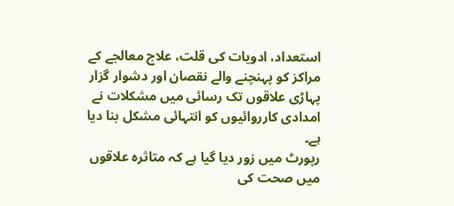استعداد، ادویات کی قلت، علاج معالجے کے مراکز کو پہنچنے والے نقصان اور دشوار گزار پہاڑی علاقوں تک رسائی میں مشکلات نے امدادی کارروائیوں کو انتہائی مشکل بنا دیا ہے۔
رپورٹ میں زور دیا گیا ہے کہ متاثرہ علاقوں میں صحت کی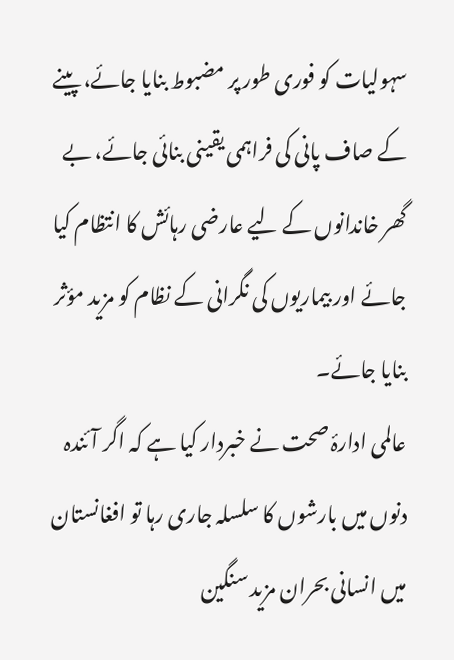سہولیات کو فوری طور پر مضبوط بنایا جائے، پینے کے صاف پانی کی فراہمی یقینی بنائی جائے، بے گھر خاندانوں کے لیے عارضی رہائش کا انتظام کیا جائے اور بیماریوں کی نگرانی کے نظام کو مزید مؤثر بنایا جائے۔
عالمی ادارۂ صحت نے خبردار کیا ہے کہ اگر آئندہ دنوں میں بارشوں کا سلسلہ جاری رہا تو افغانستان میں انسانی بحران مزید سنگین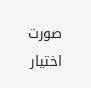صورت اختیار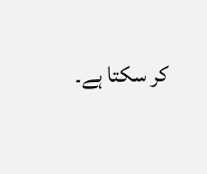کر سکتا ہے۔